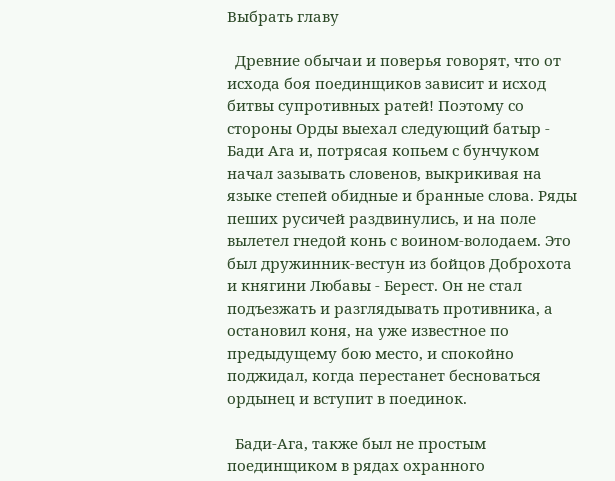Выбрать главу

  Древние обычаи и поверья говорят, что от исхода боя поединщиков зависит и исход битвы супротивных ратей! Поэтому со стороны Орды выехал следующий батыр - Бади Ага и, потрясая копьем с бунчуком начал зазывать словенов, выкрикивая на языке степей обидные и бранные слова. Ряды пеших русичей раздвинулись, и на поле вылетел гнедой конь с воином-володаем. Это был дружинник-вестун из бойцов Доброхота и княгини Любавы - Берест. Он не стал подъезжать и разглядывать противника, а остановил коня, на уже известное по предыдущему бою место, и спокойно поджидал, когда перестанет бесноваться ордынец и вступит в поединок.

  Бади-Ага, также был не простым поединщиком в рядах охранного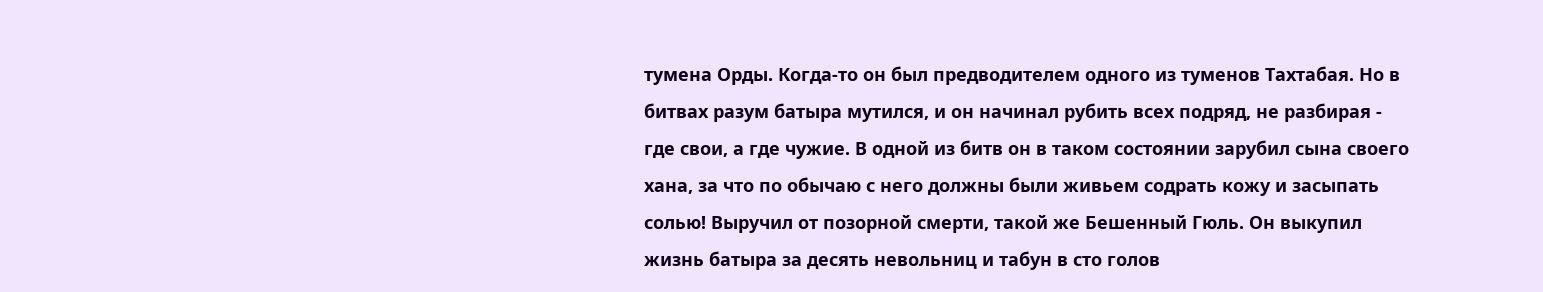тумена Орды. Когда-то он был предводителем одного из туменов Тахтабая. Но в битвах разум батыра мутился, и он начинал рубить всех подряд, не разбирая - где свои, а где чужие. В одной из битв он в таком состоянии зарубил сына своего хана, за что по обычаю с него должны были живьем содрать кожу и засыпать солью! Выручил от позорной смерти, такой же Бешенный Гюль. Он выкупил жизнь батыра за десять невольниц и табун в сто голов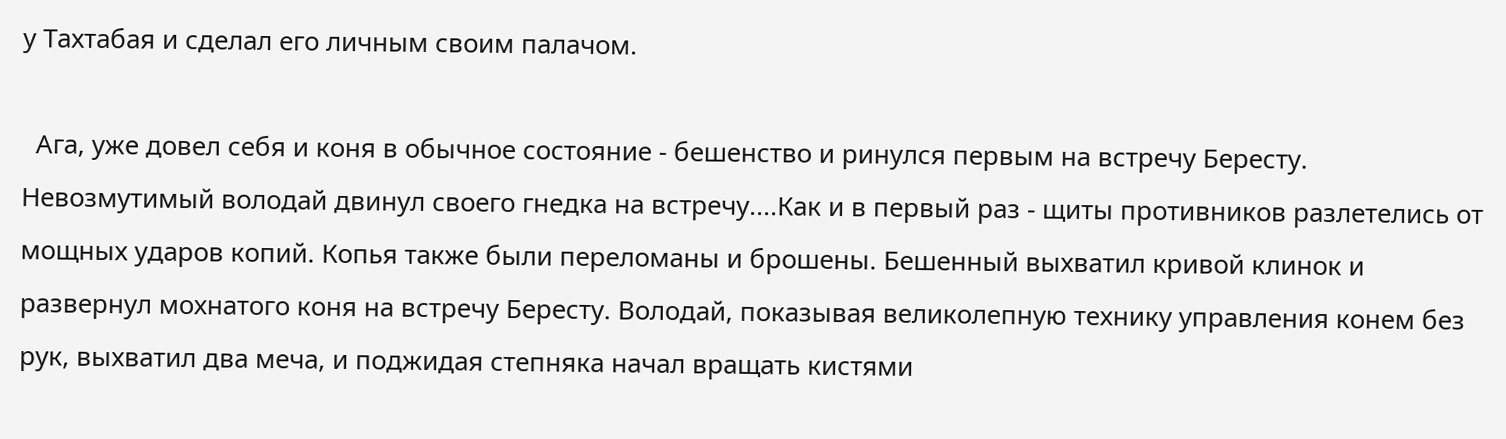у Тахтабая и сделал его личным своим палачом.

  Ага, уже довел себя и коня в обычное состояние - бешенство и ринулся первым на встречу Бересту. Невозмутимый володай двинул своего гнедка на встречу....Как и в первый раз - щиты противников разлетелись от мощных ударов копий. Копья также были переломаны и брошены. Бешенный выхватил кривой клинок и развернул мохнатого коня на встречу Бересту. Володай, показывая великолепную технику управления конем без рук, выхватил два меча, и поджидая степняка начал вращать кистями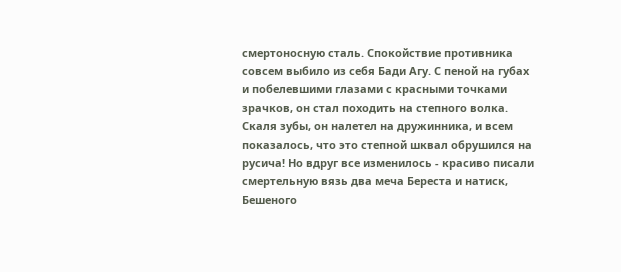смертоносную сталь. Спокойствие противника совсем выбило из себя Бади Агу. С пеной на губах и побелевшими глазами с красными точками зрачков, он стал походить на степного волка. Скаля зубы, он налетел на дружинника, и всем показалось, что это степной шквал обрушился на русича! Но вдруг все изменилось - красиво писали смертельную вязь два меча Береста и натиск, Бешеного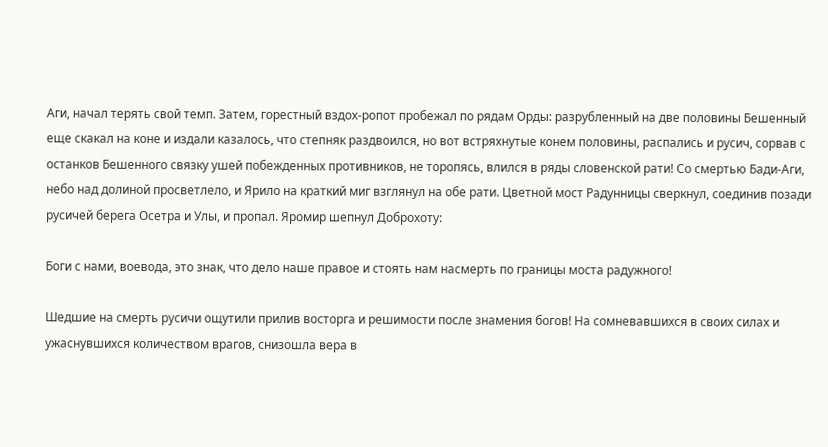Аги, начал терять свой темп. Затем, горестный вздох-ропот пробежал по рядам Орды: разрубленный на две половины Бешенный еще скакал на коне и издали казалось, что степняк раздвоился, но вот встряхнутые конем половины, распались и русич, сорвав с останков Бешенного связку ушей побежденных противников, не торопясь, влился в ряды словенской рати! Со смертью Бади-Аги, небо над долиной просветлело, и Ярило на краткий миг взглянул на обе рати. Цветной мост Радунницы сверкнул, соединив позади русичей берега Осетра и Улы, и пропал. Яромир шепнул Доброхоту:

Боги с нами, воевода, это знак, что дело наше правое и стоять нам насмерть по границы моста радужного!

Шедшие на смерть русичи ощутили прилив восторга и решимости после знамения богов! На сомневавшихся в своих силах и ужаснувшихся количеством врагов, снизошла вера в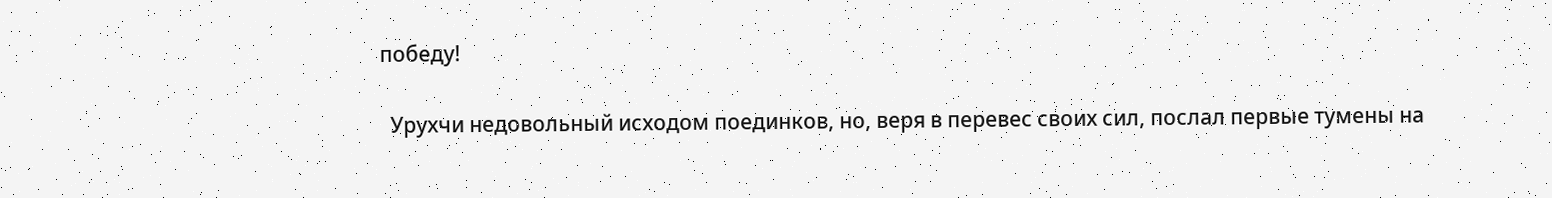победу!

  Урухчи недовольный исходом поединков, но, веря в перевес своих сил, послал первые тумены на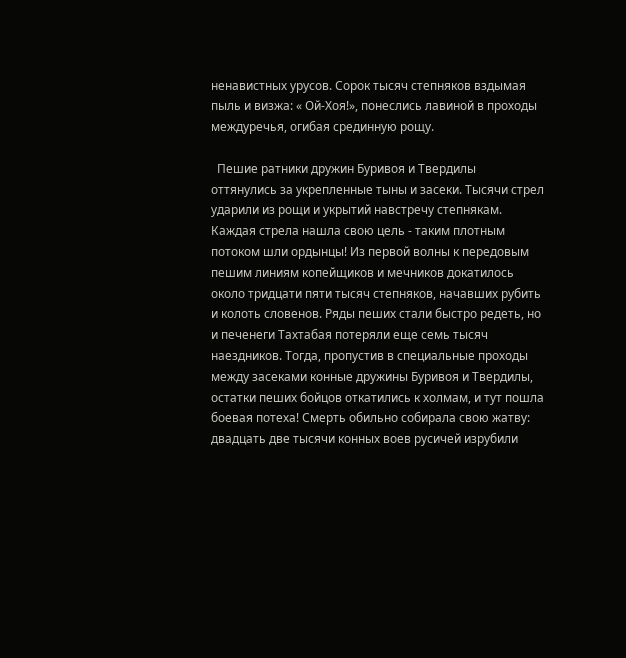ненавистных урусов. Сорок тысяч степняков вздымая пыль и визжа: « Ой-Хоя!», понеслись лавиной в проходы междуречья, огибая срединную рощу.

  Пешие ратники дружин Буривоя и Твердилы оттянулись за укрепленные тыны и засеки. Тысячи стрел ударили из рощи и укрытий навстречу степнякам. Каждая стрела нашла свою цель - таким плотным потоком шли ордынцы! Из первой волны к передовым пешим линиям копейщиков и мечников докатилось около тридцати пяти тысяч степняков, начавших рубить и колоть словенов. Ряды пеших стали быстро редеть, но и печенеги Тахтабая потеряли еще семь тысяч наездников. Тогда, пропустив в специальные проходы между засеками конные дружины Буривоя и Твердилы, остатки пеших бойцов откатились к холмам, и тут пошла боевая потеха! Смерть обильно собирала свою жатву: двадцать две тысячи конных воев русичей изрубили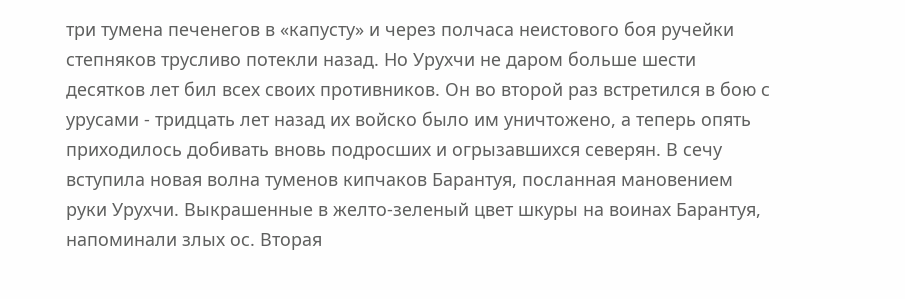три тумена печенегов в «капусту» и через полчаса неистового боя ручейки степняков трусливо потекли назад. Но Урухчи не даром больше шести десятков лет бил всех своих противников. Он во второй раз встретился в бою с урусами - тридцать лет назад их войско было им уничтожено, а теперь опять приходилось добивать вновь подросших и огрызавшихся северян. В сечу вступила новая волна туменов кипчаков Барантуя, посланная мановением руки Урухчи. Выкрашенные в желто-зеленый цвет шкуры на воинах Барантуя, напоминали злых ос. Вторая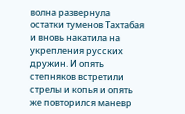волна развернула остатки туменов Тахтабая и вновь накатила на укрепления русских дружин. И опять степняков встретили стрелы и копья и опять же повторился маневр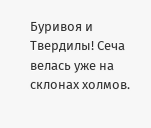Буривоя и Твердилы! Сеча велась уже на склонах холмов.